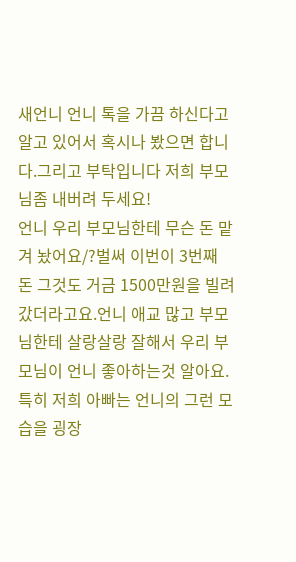새언니 언니 톡을 가끔 하신다고 알고 있어서 혹시나 봤으면 합니다.그리고 부탁입니다 저희 부모님좀 내버려 두세요!
언니 우리 부모님한테 무슨 돈 맡겨 놨어요/?벌써 이번이 3번째 돈 그것도 거금 1500만원을 빌려갔더라고요.언니 애교 많고 부모님한테 살랑살랑 잘해서 우리 부모님이 언니 좋아하는것 알아요.특히 저희 아빠는 언니의 그런 모습을 굉장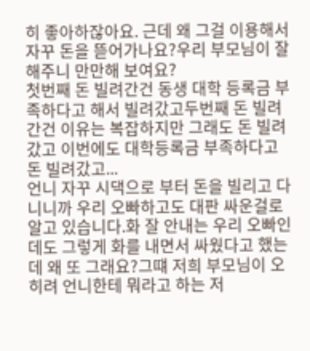히 좋아하잖아요. 근데 왜 그걸 이용해서 자꾸 돈을 뜯어가나요?우리 부모님이 잘해주니 만만해 보여요?
첫번째 돈 빌려간건 동생 대학 등록금 부족하다고 해서 빌려갔고두번째 돈 빌려간건 이유는 복잡하지만 그래도 돈 빌려갔고 이번에도 대학등록금 부족하다고 돈 빌려갔고...
언니 자꾸 시댁으로 부터 돈을 빌리고 다니니까 우리 오빠하고도 대판 싸운걸로 알고 있습니다.화 잘 안내는 우리 오빠인데도 그렇게 화를 내면서 싸웠다고 했는데 왜 또 그래요?그떄 저희 부모님이 오히려 언니한테 뭐라고 하는 저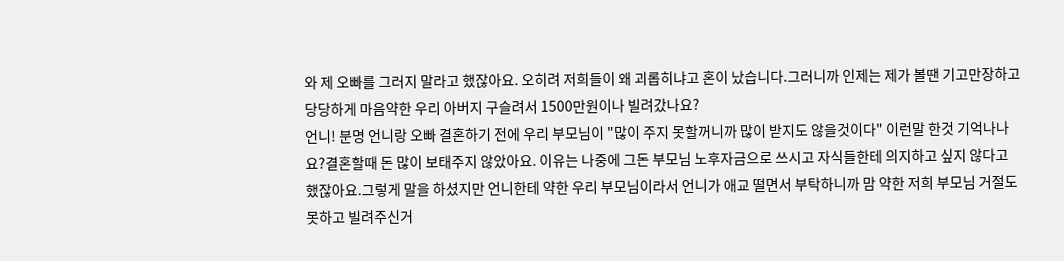와 제 오빠를 그러지 말라고 했잖아요. 오히려 저희들이 왜 괴롭히냐고 혼이 났습니다.그러니까 인제는 제가 볼땐 기고만장하고 당당하게 마음약한 우리 아버지 구슬려서 1500만원이나 빌려갔나요?
언니! 분명 언니랑 오빠 결혼하기 전에 우리 부모님이 "많이 주지 못할꺼니까 많이 받지도 않을것이다" 이런말 한것 기억나나요?결혼할때 돈 많이 보태주지 않았아요. 이유는 나중에 그돈 부모님 노후자금으로 쓰시고 자식들한테 의지하고 싶지 않다고 했잖아요.그렇게 말을 하셨지만 언니한테 약한 우리 부모님이라서 언니가 애교 떨면서 부탁하니까 맘 약한 저희 부모님 거절도 못하고 빌려주신거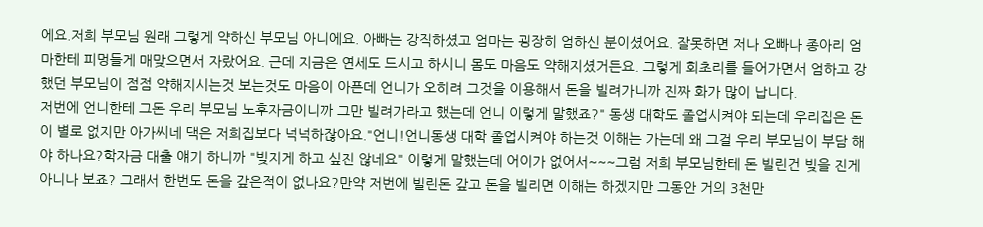에요.저희 부모님 원래 그렇게 약하신 부모님 아니에요. 아빠는 강직하셨고 엄마는 굉장히 엄하신 분이셨어요. 잘못하면 저나 오빠나 종아리 엄마한테 피멍들게 매맞으면서 자랐어요. 근데 지금은 연세도 드시고 하시니 몸도 마음도 약해지셨거든요. 그렇게 회초리를 들어가면서 엄하고 강했던 부모님이 점점 약해지시는것 보는것도 마음이 아픈데 언니가 오히려 그것을 이용해서 돈을 빌려가니까 진짜 화가 많이 납니다.
저번에 언니한테 그돈 우리 부모님 노후자금이니까 그만 빌려가라고 했는데 언니 이렇게 말했죠?" 동생 대학도 졸업시켜야 되는데 우리집은 돈이 별로 없지만 아가씨네 댁은 저희집보다 넉넉하잖아요."언니!언니동생 대학 졸업시켜야 하는것 이해는 가는데 왜 그걸 우리 부모님이 부담 해야 하나요?학자금 대출 얘기 하니까 "빚지게 하고 싶진 않네요" 이렇게 말했는데 어이가 없어서~~~그럼 저희 부모님한테 돈 빌린건 빚을 진게 아니나 보죠? 그래서 한번도 돈을 갚은적이 없나요?만약 저번에 빌린돈 갚고 돈을 빌리면 이해는 하겠지만 그동안 거의 3천만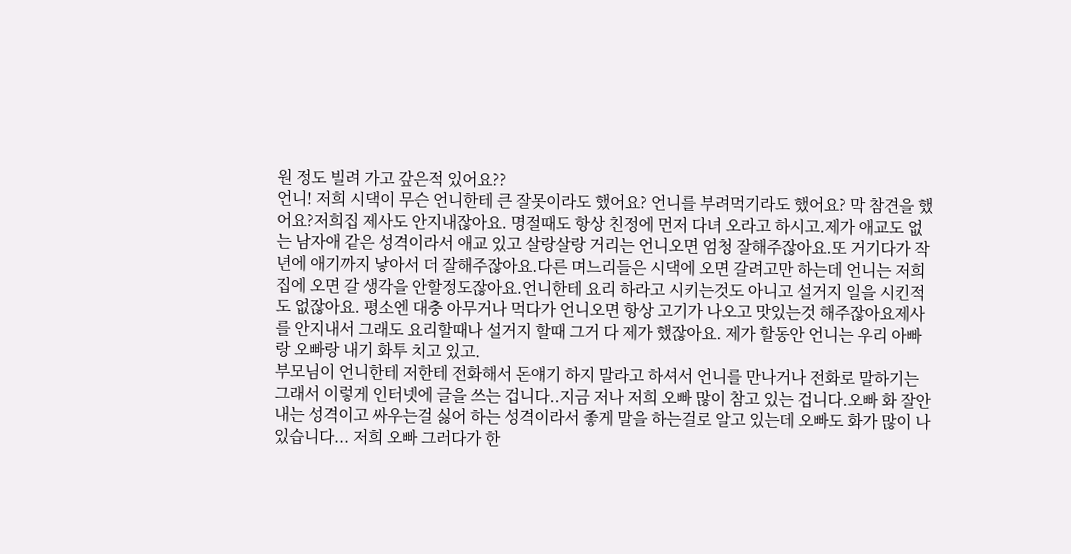원 정도 빌려 가고 갚은적 있어요??
언니! 저희 시댁이 무슨 언니한테 큰 잘못이라도 했어요? 언니를 부려먹기라도 했어요? 막 참견을 했어요?저희집 제사도 안지내잖아요. 명절때도 항상 친정에 먼저 다녀 오라고 하시고.제가 애교도 없는 남자애 같은 성격이라서 애교 있고 살랑살랑 거리는 언니오면 엄청 잘해주잖아요.또 거기다가 작년에 애기까지 낳아서 더 잘해주잖아요.다른 며느리들은 시댁에 오면 갈려고만 하는데 언니는 저희집에 오면 갈 생각을 안할정도잖아요.언니한테 요리 하라고 시키는것도 아니고 설거지 일을 시킨적도 없잖아요. 평소엔 대충 아무거나 먹다가 언니오면 항상 고기가 나오고 맛있는것 해주잖아요제사를 안지내서 그래도 요리할때나 설거지 할때 그거 다 제가 했잖아요. 제가 할동안 언니는 우리 아빠랑 오빠랑 내기 화투 치고 있고.
부모님이 언니한테 저한테 전화해서 돈얘기 하지 말라고 하셔서 언니를 만나거나 전화로 말하기는 그래서 이렇게 인터넷에 글을 쓰는 겁니다..지금 저나 저희 오빠 많이 참고 있는 겁니다.오빠 화 잘안내는 성격이고 싸우는걸 싫어 하는 성격이라서 좋게 말을 하는걸로 알고 있는데 오빠도 화가 많이 나있습니다... 저희 오빠 그러다가 한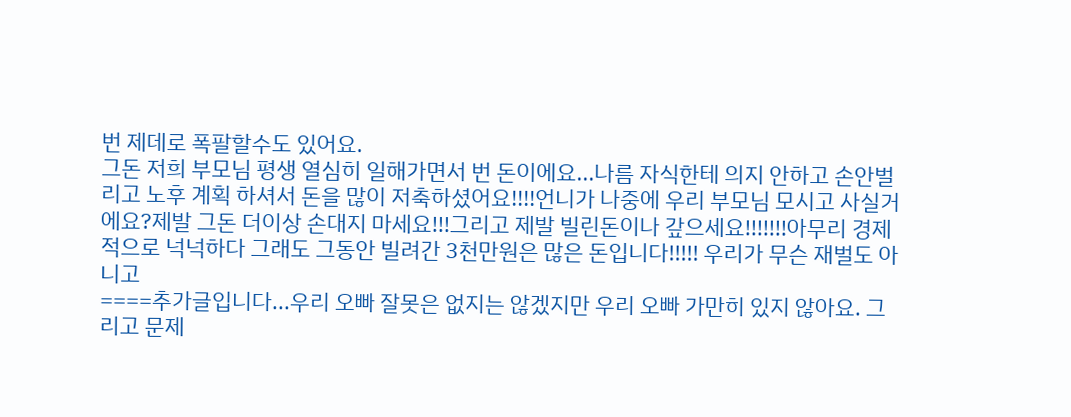번 제데로 폭팔할수도 있어요.
그돈 저희 부모님 평생 열심히 일해가면서 번 돈이에요...나름 자식한테 의지 안하고 손안벌리고 노후 계획 하셔서 돈을 많이 저축하셨어요!!!!언니가 나중에 우리 부모님 모시고 사실거에요?제발 그돈 더이상 손대지 마세요!!!그리고 제발 빌린돈이나 갚으세요!!!!!!!아무리 경제적으로 넉넉하다 그래도 그동안 빌려간 3천만원은 많은 돈입니다!!!!! 우리가 무슨 재벌도 아니고
====추가글입니다...우리 오빠 잘못은 없지는 않겠지만 우리 오빠 가만히 있지 않아요. 그리고 문제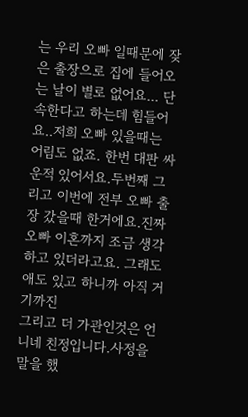는 우리 오빠 일때문에 잦은 출장으로 집에 들어오는 날이 별로 없어요... 단속한다고 하는데 힘들어요..저희 오빠 있을때는 어림도 없죠. 한번 대판 싸운적 있어서요.두번째 그리고 이번에 전부 오빠 출장 갔을때 한거에요.진짜 오빠 이혼까지 조금 생각하고 있더라고요. 그래도 애도 있고 하니까 아직 거기까진
그리고 더 가관인것은 언니네 친정입니다.사정을 말을 했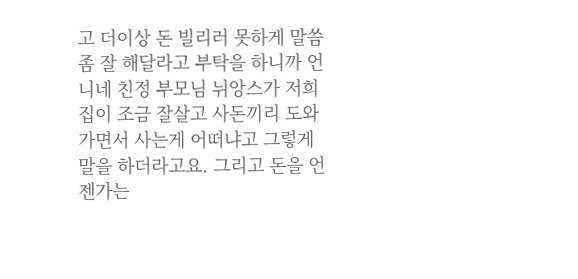고 더이상 돈 빌리러 못하게 말씀좀 잘 해달라고 부탁을 하니까 언니네 친정 부모님 뉘앙스가 저희집이 조금 잘살고 사돈끼리 도와가면서 사는게 어떠냐고 그렇게 말을 하더라고요. 그리고 돈을 언젠가는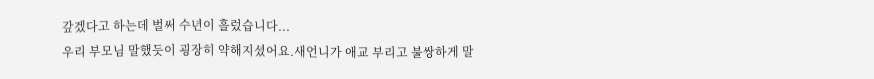갚겠다고 하는데 벌써 수년이 흘렀습니다...
우리 부모님 말했듯이 굉장히 약해지셨어요.새언니가 애교 부리고 불쌍하게 말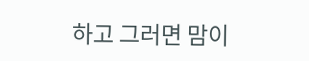하고 그러면 맘이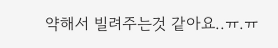약해서 빌려주는것 같아요..ㅠ.ㅠ